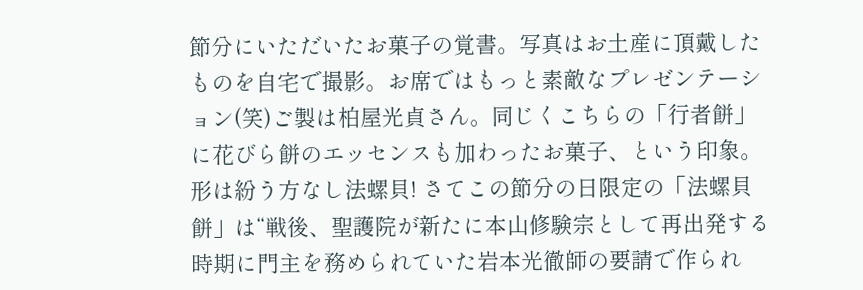節分にいただいたお菓子の覚書。写真はお土産に頂戴したものを自宅で撮影。お席ではもっと素敵なプレゼンテーション(笑)ご製は柏屋光貞さん。同じくこちらの「行者餅」に花びら餅のエッセンスも加わったお菓子、という印象。形は紛う方なし法螺貝! さてこの節分の日限定の「法螺貝餅」は“戦後、聖護院が新たに本山修験宗として再出発する時期に門主を務められていた岩本光徹師の要請で作られ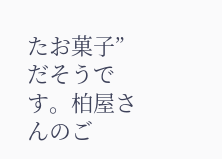たお菓子”だそうです。柏屋さんのご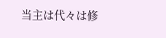当主は代々は修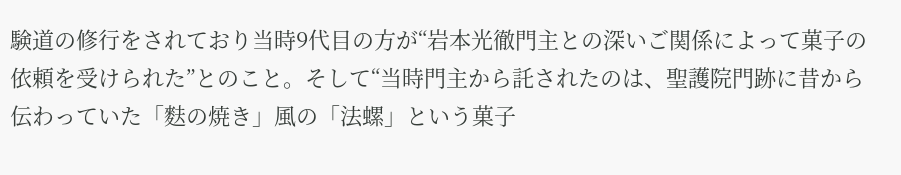験道の修行をされており当時9代目の方が“岩本光徹⾨主との深いご関係によって菓子の依頼を受けられた”とのこと。そして“当時⾨主から託されたのは、聖護院⾨跡に昔から伝わっていた「麩の焼き」⾵の「法螺」という菓⼦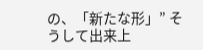の、「新たな形」” そうして出来上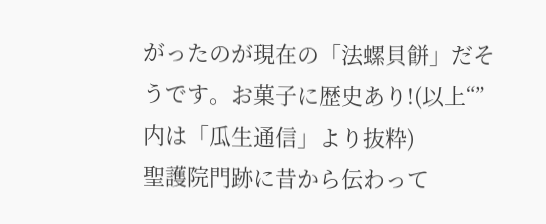がったのが現在の「法螺貝餅」だそうです。お菓子に歴史あり!(以上“”内は「瓜生通信」より抜粋)
聖護院⾨跡に昔から伝わって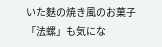いた麩の焼き風のお菓子「法螺」も気にな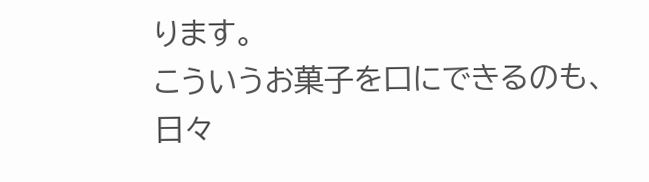ります。
こういうお菓子を口にできるのも、日々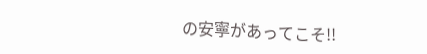の安寧があってこそ!!